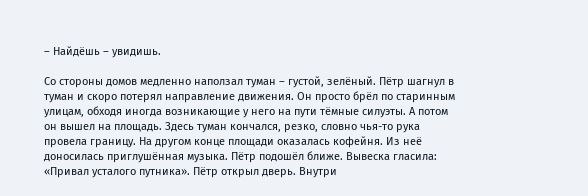– Найдёшь – увидишь.

Со стороны домов медленно наползал туман – густой, зелёный. Пётр шагнул в туман и скоро потерял направление движения. Он просто брёл по старинным улицам, обходя иногда возникающие у него на пути тёмные силуэты. А потом он вышел на площадь. Здесь туман кончался, резко, словно чья-то рука провела границу. На другом конце площади оказалась кофейня. Из неё доносилась приглушённая музыка. Пётр подошёл ближе. Вывеска гласила: «Привал усталого путника». Пётр открыл дверь. Внутри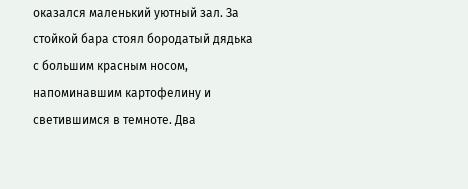оказался маленький уютный зал. За стойкой бара стоял бородатый дядька с большим красным носом, напоминавшим картофелину и светившимся в темноте. Два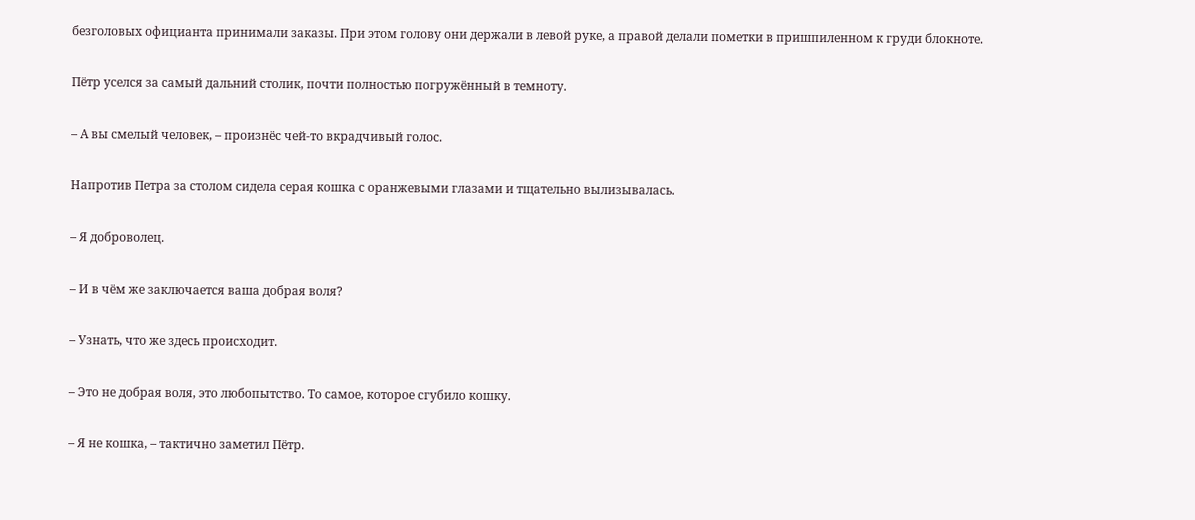безголовых официанта принимали заказы. При этом голову они держали в левой руке, а правой делали пометки в пришпиленном к груди блокноте.

Пётр уселся за самый дальний столик, почти полностью погружённый в темноту.

– А вы смелый человек, – произнёс чей-то вкрадчивый голос.

Напротив Петра за столом сидела серая кошка с оранжевыми глазами и тщательно вылизывалась.

– Я доброволец.

– И в чём же заключается ваша добрая воля?

– Узнать, что же здесь происходит.

– Это не добрая воля, это любопытство. То самое, которое сгубило кошку.

– Я не кошка, – тактично заметил Пётр.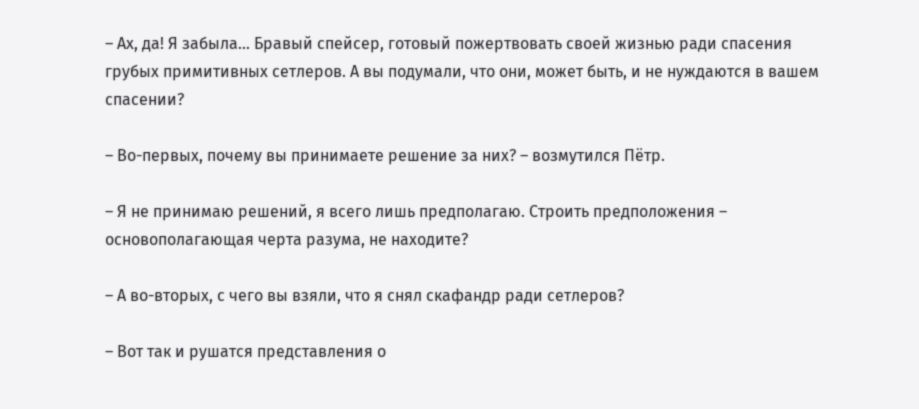– Ах, да! Я забыла… Бравый спейсер, готовый пожертвовать своей жизнью ради спасения грубых примитивных сетлеров. А вы подумали, что они, может быть, и не нуждаются в вашем спасении?

– Во-первых, почему вы принимаете решение за них? – возмутился Пётр.

– Я не принимаю решений, я всего лишь предполагаю. Строить предположения – основополагающая черта разума, не находите?

– А во-вторых, с чего вы взяли, что я снял скафандр ради сетлеров?

– Вот так и рушатся представления о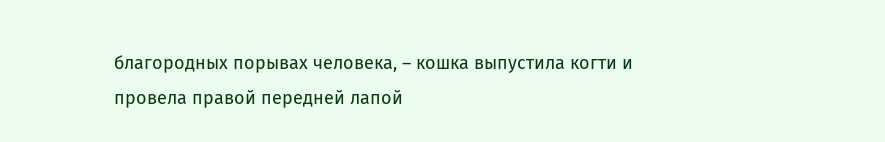благородных порывах человека, – кошка выпустила когти и провела правой передней лапой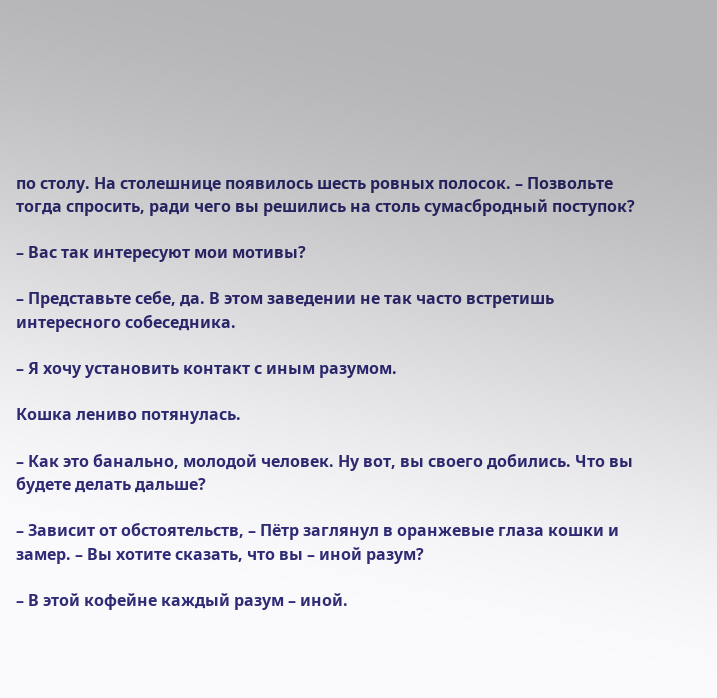по столу. На столешнице появилось шесть ровных полосок. – Позвольте тогда спросить, ради чего вы решились на столь сумасбродный поступок?

– Вас так интересуют мои мотивы?

– Представьте себе, да. В этом заведении не так часто встретишь интересного собеседника.

– Я хочу установить контакт с иным разумом.

Кошка лениво потянулась.

– Как это банально, молодой человек. Ну вот, вы своего добились. Что вы будете делать дальше?

– Зависит от обстоятельств, – Пётр заглянул в оранжевые глаза кошки и замер. – Вы хотите сказать, что вы – иной разум?

– В этой кофейне каждый разум – иной.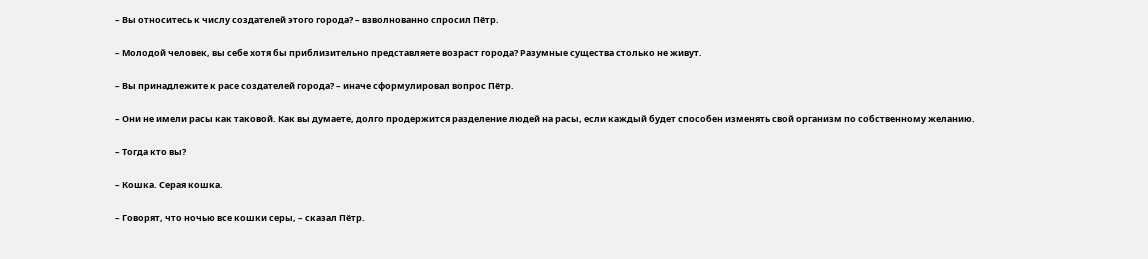– Вы относитесь к числу создателей этого города? – взволнованно спросил Пётр.

– Молодой человек, вы себе хотя бы приблизительно представляете возраст города? Разумные существа столько не живут.

– Вы принадлежите к расе создателей города? – иначе сформулировал вопрос Пётр.

– Они не имели расы как таковой. Как вы думаете, долго продержится разделение людей на расы, если каждый будет способен изменять свой организм по собственному желанию.

– Тогда кто вы?

– Кошка. Серая кошка.

– Говорят, что ночью все кошки серы, – сказал Пётр.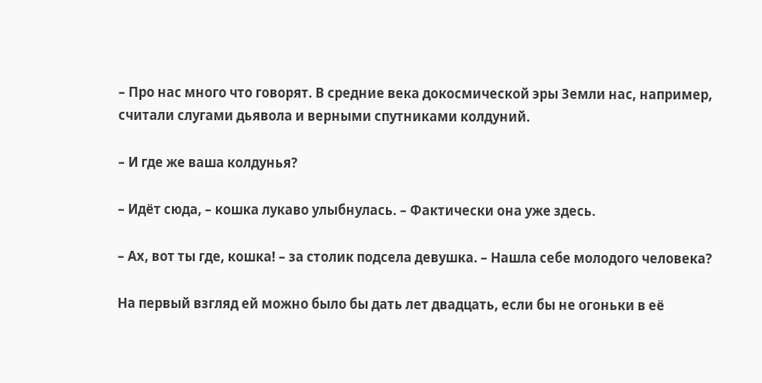– Про нас много что говорят. В средние века докосмической эры Земли нас, например, считали слугами дьявола и верными спутниками колдуний.

– И где же ваша колдунья?

– Идёт сюда, – кошка лукаво улыбнулась. – Фактически она уже здесь.

– Ах, вот ты где, кошка! – за столик подсела девушка. – Нашла себе молодого человека?

На первый взгляд ей можно было бы дать лет двадцать, если бы не огоньки в её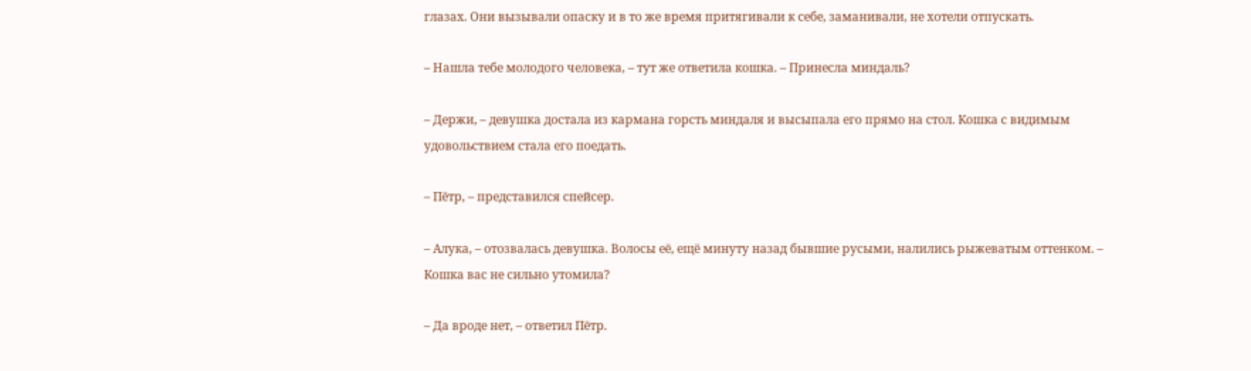глазах. Они вызывали опаску и в то же время притягивали к себе, заманивали, не хотели отпускать.

– Нашла тебе молодого человека, – тут же ответила кошка. – Принесла миндаль?

– Держи, – девушка достала из кармана горсть миндаля и высыпала его прямо на стол. Кошка с видимым удовольствием стала его поедать.

– Пётр, – представился спейсер.

– Алука, – отозвалась девушка. Волосы её, ещё минуту назад бывшие русыми, налились рыжеватым оттенком. – Кошка вас не сильно утомила?

– Да вроде нет, – ответил Пётр.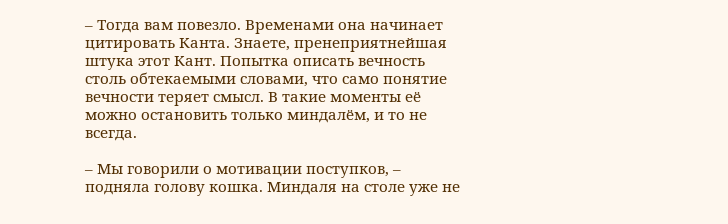– Тогда вам повезло. Временами она начинает цитировать Канта. Знаете, пренеприятнейшая штука этот Кант. Попытка описать вечность столь обтекаемыми словами, что само понятие вечности теряет смысл. В такие моменты её можно остановить только миндалём, и то не всегда.

– Мы говорили о мотивации поступков, – подняла голову кошка. Миндаля на столе уже не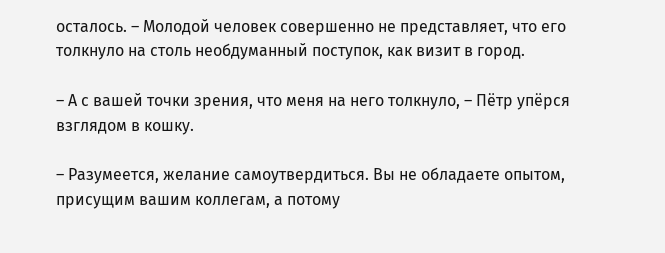осталось. – Молодой человек совершенно не представляет, что его толкнуло на столь необдуманный поступок, как визит в город.

– А с вашей точки зрения, что меня на него толкнуло, – Пётр упёрся взглядом в кошку.

– Разумеется, желание самоутвердиться. Вы не обладаете опытом, присущим вашим коллегам, а потому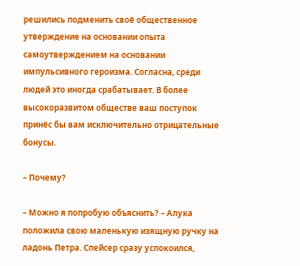решились подменить своё общественное утверждение на основании опыта самоутверждением на основании импульсивного героизма. Согласна, среди людей это иногда срабатывает. В более высокоразвитом обществе ваш поступок принёс бы вам исключительно отрицательные бонусы.

– Почему?

– Можно я попробую объяснить? – Алука положила свою маленькую изящную ручку на ладонь Петра. Спейсер сразу успокоился,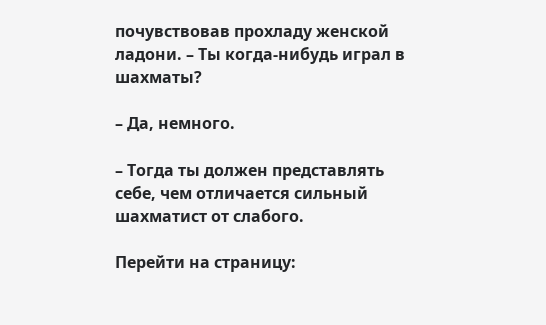почувствовав прохладу женской ладони. – Ты когда-нибудь играл в шахматы?

– Да, немного.

– Тогда ты должен представлять себе, чем отличается сильный шахматист от слабого.

Перейти на страницу: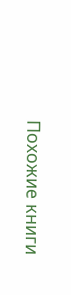Похожие книги